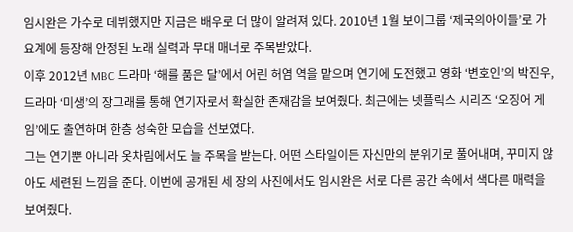임시완은 가수로 데뷔했지만 지금은 배우로 더 많이 알려져 있다. 2010년 1월 보이그룹 ‘제국의아이들’로 가요계에 등장해 안정된 노래 실력과 무대 매너로 주목받았다.
이후 2012년 MBC 드라마 ‘해를 품은 달’에서 어린 허염 역을 맡으며 연기에 도전했고 영화 ‘변호인’의 박진우, 드라마 ‘미생’의 장그래를 통해 연기자로서 확실한 존재감을 보여줬다. 최근에는 넷플릭스 시리즈 ‘오징어 게임’에도 출연하며 한층 성숙한 모습을 선보였다.
그는 연기뿐 아니라 옷차림에서도 늘 주목을 받는다. 어떤 스타일이든 자신만의 분위기로 풀어내며, 꾸미지 않아도 세련된 느낌을 준다. 이번에 공개된 세 장의 사진에서도 임시완은 서로 다른 공간 속에서 색다른 매력을 보여줬다.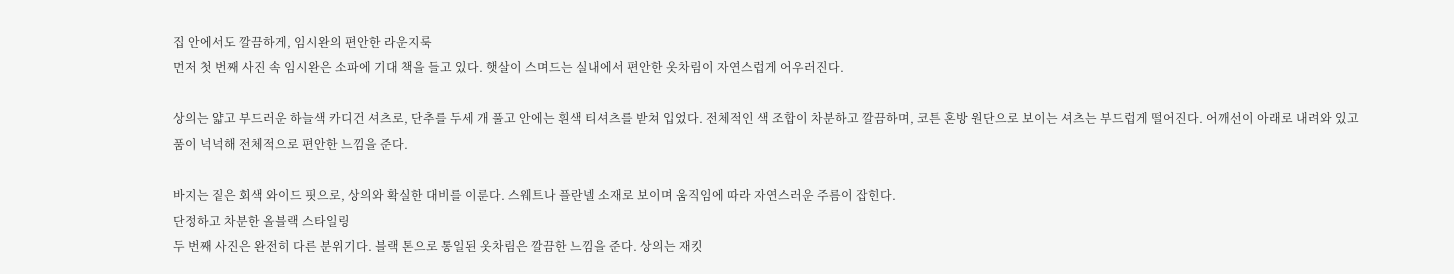집 안에서도 깔끔하게, 임시완의 편안한 라운지룩
먼저 첫 번째 사진 속 임시완은 소파에 기대 책을 들고 있다. 햇살이 스며드는 실내에서 편안한 옷차림이 자연스럽게 어우러진다.

상의는 얇고 부드러운 하늘색 카디건 셔츠로, 단추를 두세 개 풀고 안에는 흰색 티셔츠를 받쳐 입었다. 전체적인 색 조합이 차분하고 깔끔하며, 코튼 혼방 원단으로 보이는 셔츠는 부드럽게 떨어진다. 어깨선이 아래로 내려와 있고 품이 넉넉해 전체적으로 편안한 느낌을 준다.

바지는 짙은 회색 와이드 핏으로, 상의와 확실한 대비를 이룬다. 스웨트나 플란넬 소재로 보이며 움직임에 따라 자연스러운 주름이 잡힌다.
단정하고 차분한 올블랙 스타일링
두 번째 사진은 완전히 다른 분위기다. 블랙 톤으로 통일된 옷차림은 깔끔한 느낌을 준다. 상의는 재킷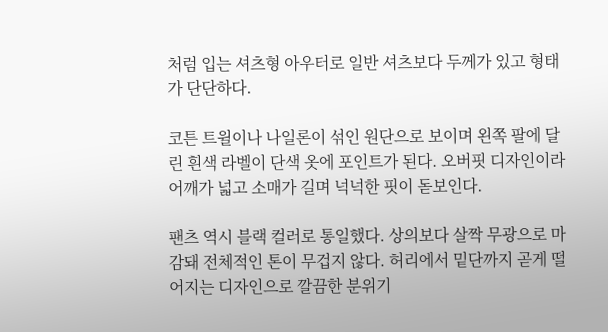처럼 입는 셔츠형 아우터로 일반 셔츠보다 두께가 있고 형태가 단단하다.

코튼 트윌이나 나일론이 섞인 원단으로 보이며 왼쪽 팔에 달린 흰색 라벨이 단색 옷에 포인트가 된다. 오버핏 디자인이라 어깨가 넓고 소매가 길며 넉넉한 핏이 돋보인다.

팬츠 역시 블랙 컬러로 통일했다. 상의보다 살짝 무광으로 마감돼 전체적인 톤이 무겁지 않다. 허리에서 밑단까지 곧게 떨어지는 디자인으로 깔끔한 분위기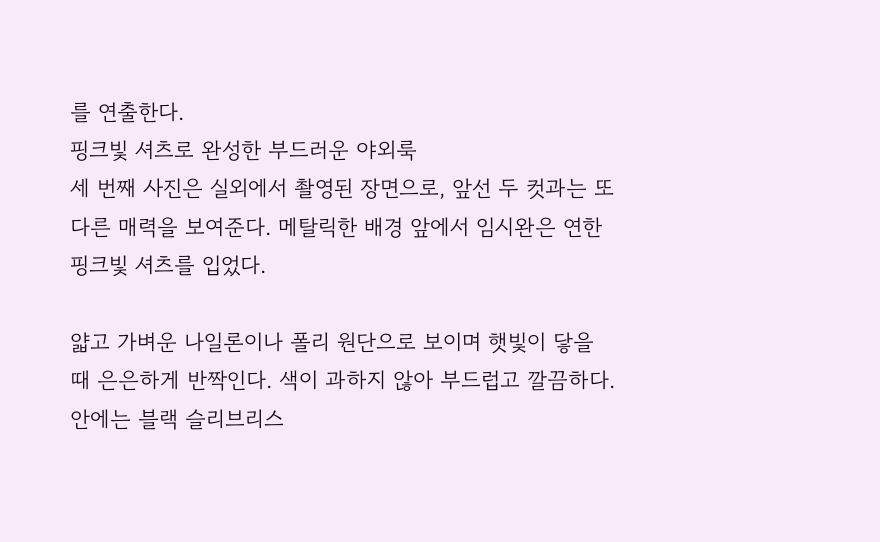를 연출한다.
핑크빛 셔츠로 완성한 부드러운 야외룩
세 번째 사진은 실외에서 촬영된 장면으로, 앞선 두 컷과는 또 다른 매력을 보여준다. 메탈릭한 배경 앞에서 임시완은 연한 핑크빛 셔츠를 입었다.

얇고 가벼운 나일론이나 폴리 원단으로 보이며 햇빛이 닿을 때 은은하게 반짝인다. 색이 과하지 않아 부드럽고 깔끔하다. 안에는 블랙 슬리브리스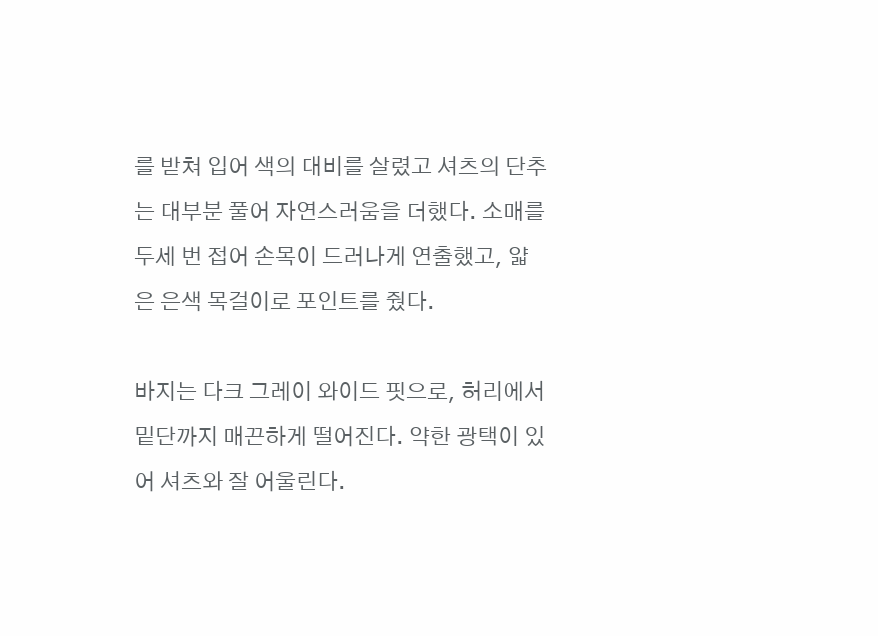를 받쳐 입어 색의 대비를 살렸고 셔츠의 단추는 대부분 풀어 자연스러움을 더했다. 소매를 두세 번 접어 손목이 드러나게 연출했고, 얇은 은색 목걸이로 포인트를 줬다.

바지는 다크 그레이 와이드 핏으로, 허리에서 밑단까지 매끈하게 떨어진다. 약한 광택이 있어 셔츠와 잘 어울린다.